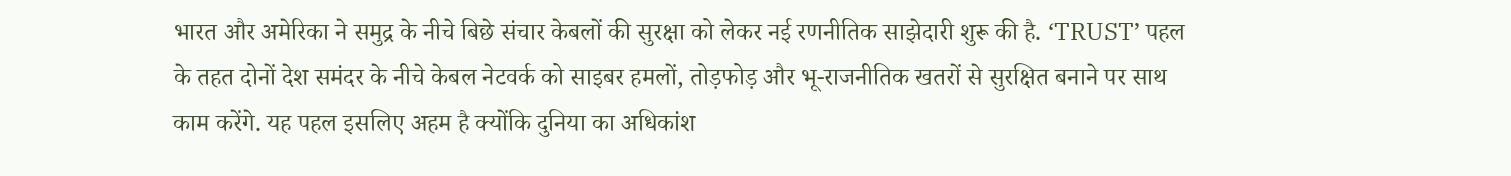भारत और अमेरिका ने समुद्र के नीचे बिछे संचार केबलों की सुरक्षा को लेकर नई रणनीतिक साझेदारी शुरू की है. ‘TRUST’ पहल के तहत दोनों देश समंदर के नीचे केबल नेटवर्क को साइबर हमलों, तोड़फोड़ और भू-राजनीतिक खतरों से सुरक्षित बनाने पर साथ काम करेंगे. यह पहल इसलिए अहम है क्योंकि दुनिया का अधिकांश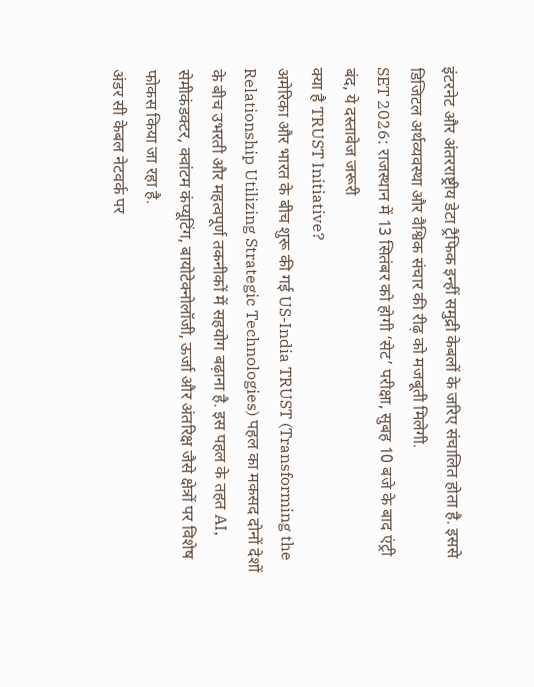इंटरनेट और अंतरराष्ट्रीय डेटा ट्रैफिक इन्हीं समुद्री केबलों के जरिए संचालित होता है. इससे डिजिटल अर्थव्यवस्था और वैश्विक संचार की रीढ़ को मजबूती मिलेगी.
SET 2026: राजस्थान में 13 सितंबर को होगी ‘सेट’ परीक्षा, सुबह 10 बजे के बाद एंट्री बंद, ये दस्तावेज जरूरी
क्या है TRUST Initiative?
अमेरिका और भारत के बीच शुरू की गई US-India TRUST (Transforming the Relationship Utilizing Strategic Technologies) पहल का मकसद दोनों देशों के बीच उभरती और महत्वपूर्ण तकनीकों में सहयोग बढ़ाना है. इस पहल के तहत AI, सेमीकंडक्टर, क्वांटम कंप्यूटिंग, बायोटेक्नोलॉजी, ऊर्जा और अंतरिक्ष जैसे क्षेत्रों पर विशेष फोकस किया जा रहा है.
अंडर सी केबल नेटवर्क पर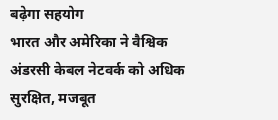बढ़ेगा सहयोग
भारत और अमेरिका ने वैश्विक अंडरसी केबल नेटवर्क को अधिक सुरक्षित, मजबूत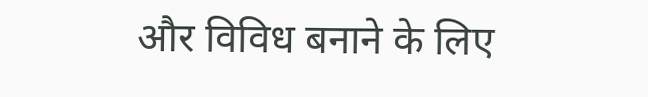और विविध बनाने के लिए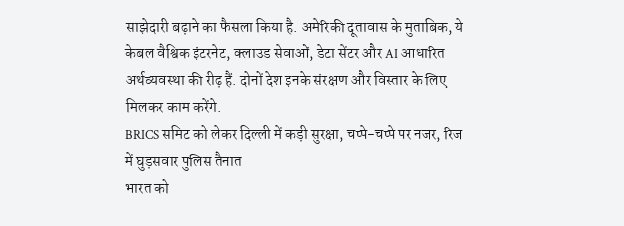साझेदारी बढ़ाने का फैसला किया है. अमेरिकी दूतावास के मुताबिक, ये केबल वैश्विक इंटरनेट, क्लाउड सेवाओं, डेटा सेंटर और AI आधारित अर्थव्यवस्था की रीढ़ हैं. दोनों देश इनके संरक्षण और विस्तार के लिए मिलकर काम करेंगे.
BRICS समिट को लेकर दिल्ली में कड़ी सुरक्षा, चप्पे-चप्पे पर नजर, रिज में घुड़सवार पुलिस तैनात
भारत को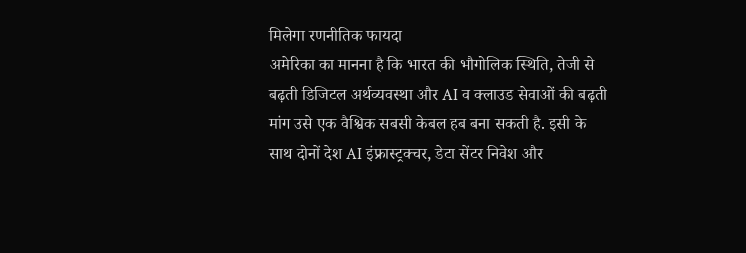मिलेगा रणनीतिक फायदा
अमेरिका का मानना है कि भारत की भौगोलिक स्थिति, तेजी से बढ़ती डिजिटल अर्थव्यवस्था और AI व क्लाउड सेवाओं की बढ़ती मांग उसे एक वैश्विक सबसी केबल हब बना सकती है. इसी के साथ दोनों देश AI इंफ्रास्ट्रक्चर, डेटा सेंटर निवेश और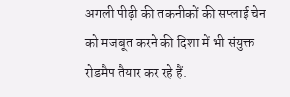अगली पीढ़ी की तकनीकों की सप्लाई चेन को मजबूत करने की दिशा में भी संयुक्त रोडमैप तैयार कर रहे हैं.